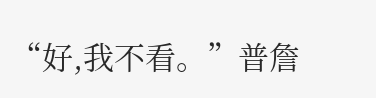“好,我不看。”普詹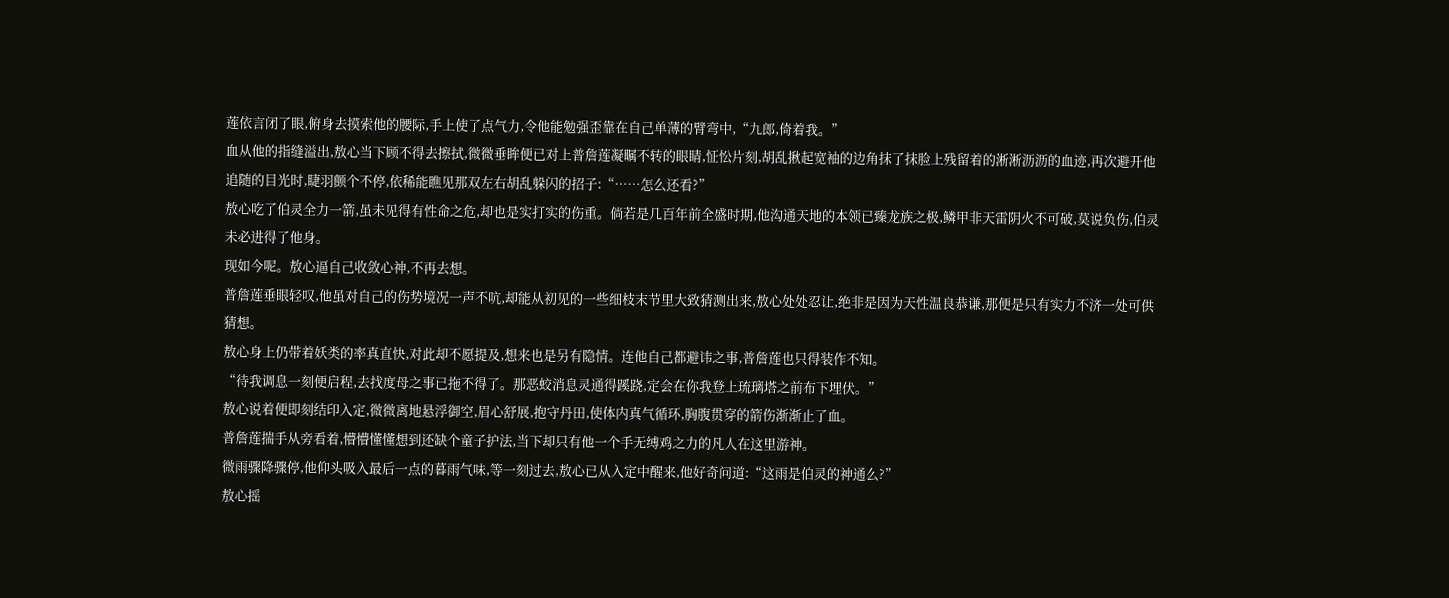莲依言闭了眼,俯身去摸索他的腰际,手上使了点气力,令他能勉强歪靠在自己单薄的臂弯中,“九郎,倚着我。”
血从他的指缝溢出,敖心当下顾不得去擦拭,微微垂眸便已对上普詹莲凝瞩不转的眼睛,怔忪片刻,胡乱揪起宽袖的边角抹了抹脸上残留着的淅淅沥沥的血迹,再次避开他追随的目光时,睫羽颤个不停,依稀能瞧见那双左右胡乱躲闪的招子:“……怎么还看?”
敖心吃了伯灵全力一箭,虽未见得有性命之危,却也是实打实的伤重。倘若是几百年前全盛时期,他沟通天地的本领已臻龙族之极,鳞甲非天雷阴火不可破,莫说负伤,伯灵未必进得了他身。
现如今呢。敖心逼自己收敛心神,不再去想。
普詹莲垂眼轻叹,他虽对自己的伤势境况一声不吭,却能从初见的一些细枝末节里大致猜测出来,敖心处处忍让,绝非是因为天性温良恭谦,那便是只有实力不济一处可供猜想。
敖心身上仍带着妖类的率真直快,对此却不愿提及,想来也是另有隐情。连他自己都避讳之事,普詹莲也只得装作不知。
“待我调息一刻便启程,去找度母之事已拖不得了。那恶蛟消息灵通得蹊跷,定会在你我登上琉璃塔之前布下埋伏。”
敖心说着便即刻结印入定,微微离地悬浮御空,眉心舒展,抱守丹田,使体内真气循环,胸腹贯穿的箭伤渐渐止了血。
普詹莲揣手从旁看着,懵懵懂懂想到还缺个童子护法,当下却只有他一个手无缚鸡之力的凡人在这里游神。
微雨骤降骤停,他仰头吸入最后一点的暮雨气味,等一刻过去,敖心已从入定中醒来,他好奇问道:“这雨是伯灵的神通么?”
敖心摇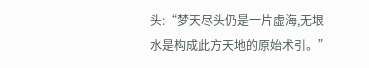头:“梦天尽头仍是一片虚海,无垠水是构成此方天地的原始术引。”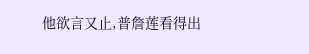他欲言又止,普詹莲看得出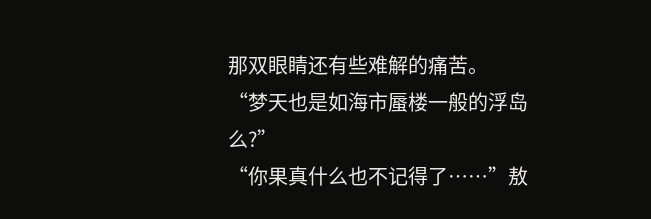那双眼睛还有些难解的痛苦。
“梦天也是如海市蜃楼一般的浮岛么?”
“你果真什么也不记得了……”敖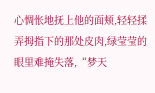心惆怅地抚上他的面颊,轻轻揉弄拇指下的那处皮肉,绿莹莹的眼里难掩失落,“梦天